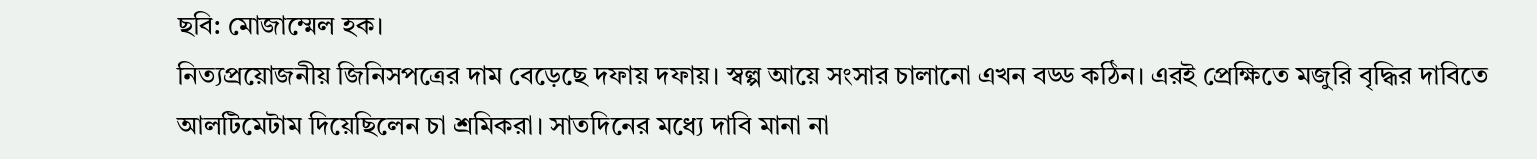ছবি: মোজাম্মেল হক।
নিত্যপ্রয়োজনীয় জিনিসপত্রের দাম বেড়েছে দফায় দফায়। স্বল্প আয়ে সংসার চালানো এখন বড্ড কঠিন। এরই প্রেক্ষিতে মজুরি বৃদ্ধির দাবিতে আলটিমেটাম দিয়েছিলেন চা শ্রমিকরা। সাতদিনের মধ্যে দাবি মানা না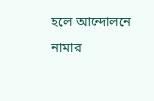হলে আন্দোলনে নামার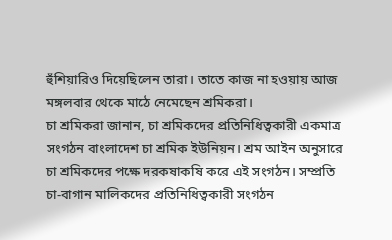হুঁশিয়ারিও দিয়েছিলেন তারা। তাতে কাজ না হওয়ায় আজ মঙ্গলবার থেকে মাঠে নেমেছেন শ্রমিকরা।
চা শ্রমিকরা জানান, চা শ্রমিকদের প্রতিনিধিত্বকারী একমাত্র সংগঠন বাংলাদেশ চা শ্রমিক ইউনিয়ন। শ্রম আইন অনুসারে চা শ্রমিকদের পক্ষে দরকষাকষি করে এই সংগঠন। সম্প্রতি চা-বাগান মালিকদের প্রতিনিধিত্বকারী সংগঠন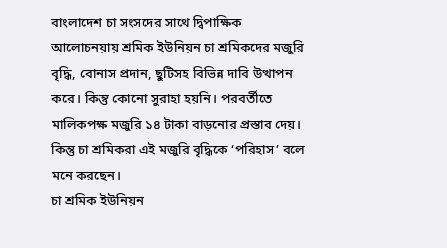বাংলাদেশ চা সংসদের সাথে দ্বিপাক্ষিক আলোচনয়ায় শ্রমিক ইউনিয়ন চা শ্রমিকদের মজুরি বৃদ্ধি, বোনাস প্রদান, ছুটিসহ বিভিন্ন দাবি উত্থাপন করে। কিন্তু কোনো সুরাহা হয়নি। পরবর্তীতে মালিকপক্ষ মজুরি ১৪ টাকা বাড়নোর প্রস্তাব দেয়। কিন্তু চা শ্রমিকরা এই মজুরি বৃদ্ধিকে ‘পরিহাস’ বলে মনে করছেন।
চা শ্রমিক ইউনিয়ন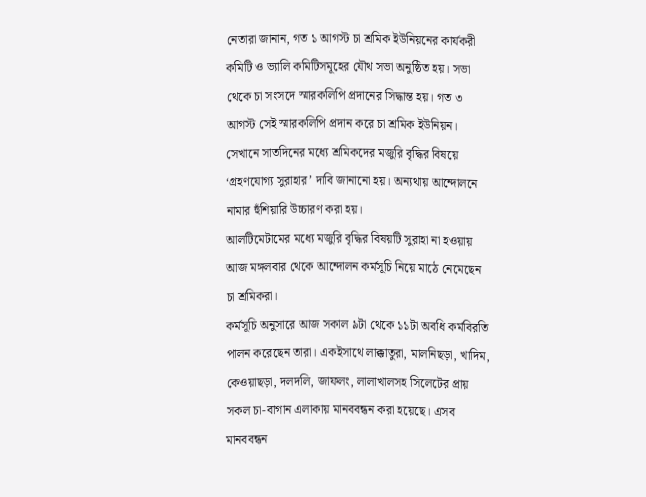নেতারা জানান, গত ১ আগস্ট চা শ্রমিক ইউনিয়নের কার্যকরী কমিটি ও ভ্যালি কমিটিসমূহের যৌথ সভা অনুষ্ঠিত হয়। সভা থেকে চা সংসদে স্মারকলিপি প্রদানের সিদ্ধান্ত হয়। গত ৩ আগস্ট সেই স্মারকলিপি প্রদান করে চা শ্রমিক ইউনিয়ন। সেখানে সাতদিনের মধ্যে শ্রমিকদের মজুরি বৃদ্ধির বিষয়ে ‘গ্রহণযোগ্য সুরাহার’ দাবি জানানো হয়। অন্যথায় আন্দোলনে নামার হুঁশিয়ারি উচ্চারণ করা হয়।
আলটিমেটামের মধ্যে মজুরি বৃদ্ধির বিষয়টি সুরাহা না হওয়ায় আজ মঙ্গলবার থেকে আন্দোলন কর্মসূচি নিয়ে মাঠে নেমেছেন চা শ্রমিকরা।
কর্মসূচি অনুসারে আজ সকাল ৯টা থেকে ১১টা অবধি কর্মবিরতি পালন করেছেন তারা। একইসাথে লাক্কাতুরা, মালনিছড়া, খাদিম, কেওয়াছড়া, দলদলি, জাফলং, লালাখালসহ সিলেটের প্রায় সকল চা-বাগান এলাকায় মানববন্ধন করা হয়েছে। এসব মানববন্ধন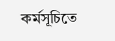কর্মসূচিতে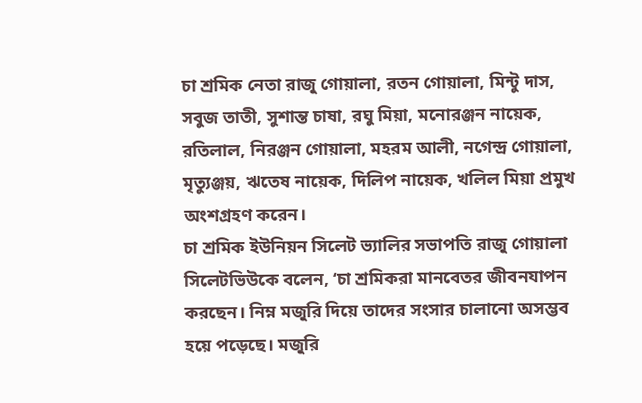চা শ্রমিক নেতা রাজু গোয়ালা, রতন গোয়ালা, মিন্টু দাস, সবুজ তাতী, সুশান্ত চাষা, রঘু মিয়া, মনোরঞ্জন নায়েক, রতিলাল, নিরঞ্জন গোয়ালা, মহরম আলী, নগেন্দ্র গোয়ালা, মৃত্যুঞ্জয়, ঋতেষ নায়েক, দিলিপ নায়েক, খলিল মিয়া প্রমুখ অংশগ্রহণ করেন।
চা শ্রমিক ইউনিয়ন সিলেট ভ্যালির সভাপতি রাজু গোয়ালা সিলেটভিউকে বলেন, ‘চা শ্রমিকরা মানবেতর জীবনযাপন করছেন। নিম্ন মজুরি দিয়ে তাদের সংসার চালানো অসম্ভব হয়ে পড়েছে। মজুরি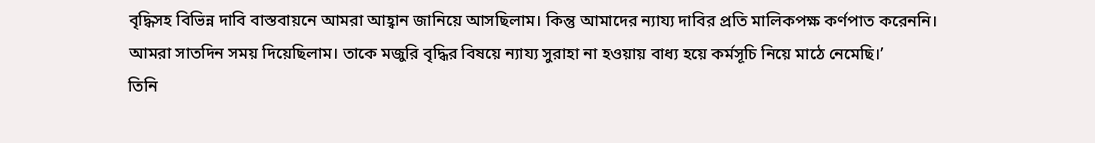বৃদ্ধিসহ বিভিন্ন দাবি বাস্তবায়নে আমরা আহ্বান জানিয়ে আসছিলাম। কিন্তু আমাদের ন্যায্য দাবির প্রতি মালিকপক্ষ কর্ণপাত করেননি। আমরা সাতদিন সময় দিয়েছিলাম। তাকে মজুরি বৃদ্ধির বিষয়ে ন্যায্য সুরাহা না হওয়ায় বাধ্য হয়ে কর্মসূচি নিয়ে মাঠে নেমেছি।’
তিনি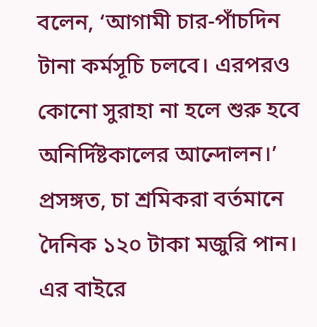বলেন, ‘আগামী চার-পাঁচদিন টানা কর্মসূচি চলবে। এরপরও কোনো সুরাহা না হলে শুরু হবে অনির্দিষ্টকালের আন্দোলন।’
প্রসঙ্গত, চা শ্রমিকরা বর্তমানে দৈনিক ১২০ টাকা মজুরি পান। এর বাইরে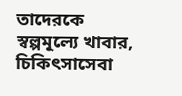তাদেরকে স্বল্পমূল্যে খাবার, চিকিৎসাসেবা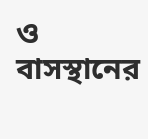ও বাসস্থানের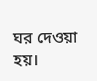ঘর দেওয়া হয়।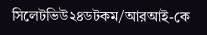সিলেটভিউ২৪ডটকম/আরআই-কে